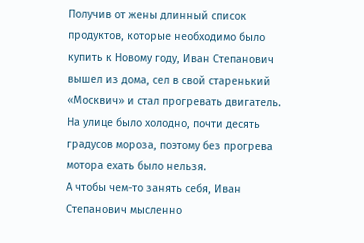Получив от жены длинный список продуктов, которые необходимо было купить к Новому году, Иван Степанович вышел из дома, сел в свой старенький «Москвич» и стал прогревать двигатель.
На улице было холодно, почти десять градусов мороза, поэтому без прогрева мотора ехать было нельзя.
А чтобы чем-то занять себя, Иван Степанович мысленно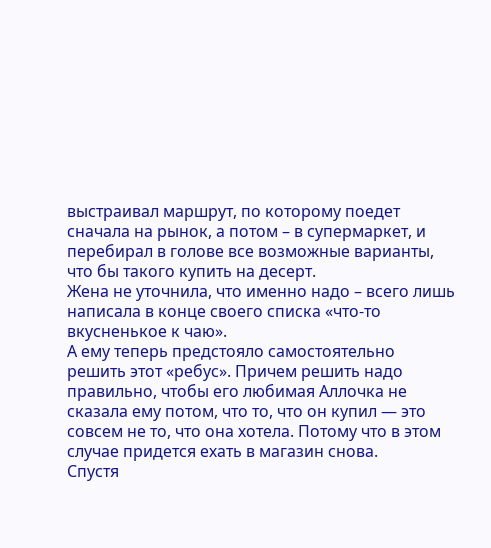выстраивал маршрут, по которому поедет сначала на рынок, а потом – в супермаркет, и перебирал в голове все возможные варианты, что бы такого купить на десерт.
Жена не уточнила, что именно надо – всего лишь написала в конце своего списка «что-то вкусненькое к чаю».
А ему теперь предстояло самостоятельно решить этот «ребус». Причем решить надо правильно, чтобы его любимая Аллочка не сказала ему потом, что то, что он купил — это совсем не то, что она хотела. Потому что в этом случае придется ехать в магазин снова.
Спустя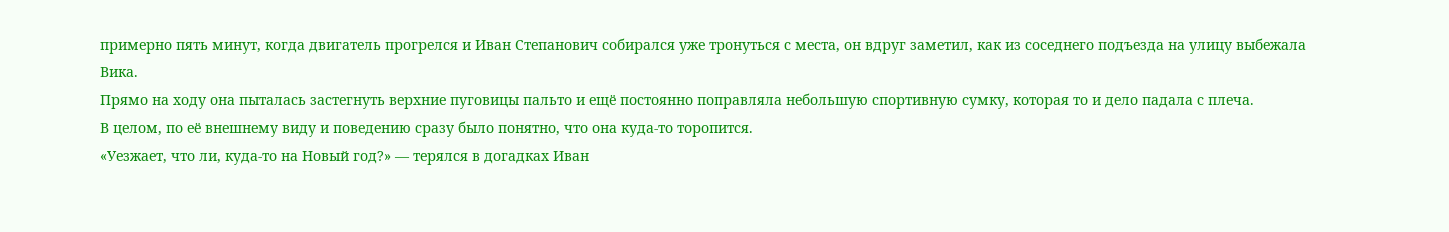примерно пять минут, когда двигатель прогрелся и Иван Степанович собирался уже тронуться с места, он вдруг заметил, как из соседнего подъезда на улицу выбежала Вика.
Прямо на ходу она пыталась застегнуть верхние пуговицы пальто и ещё постоянно поправляла небольшую спортивную сумку, которая то и дело падала с плеча.
В целом, по её внешнему виду и поведению сразу было понятно, что она куда-то торопится.
«Уезжает, что ли, куда-то на Новый год?» — терялся в догадках Иван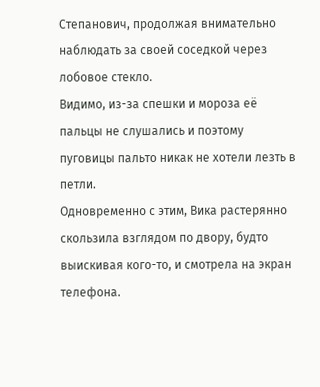Степанович, продолжая внимательно наблюдать за своей соседкой через лобовое стекло.
Видимо, из-за спешки и мороза её пальцы не слушались и поэтому пуговицы пальто никак не хотели лезть в петли.
Одновременно с этим, Вика растерянно скользила взглядом по двору, будто выискивая кого-то, и смотрела на экран телефона.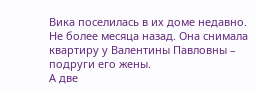Вика поселилась в их доме недавно.
Не более месяца назад. Она снимала квартиру у Валентины Павловны – подруги его жены.
А две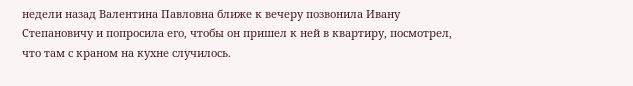недели назад Валентина Павловна ближе к вечеру позвонила Ивану Степановичу и попросила его, чтобы он пришел к ней в квартиру, посмотрел, что там с краном на кухне случилось.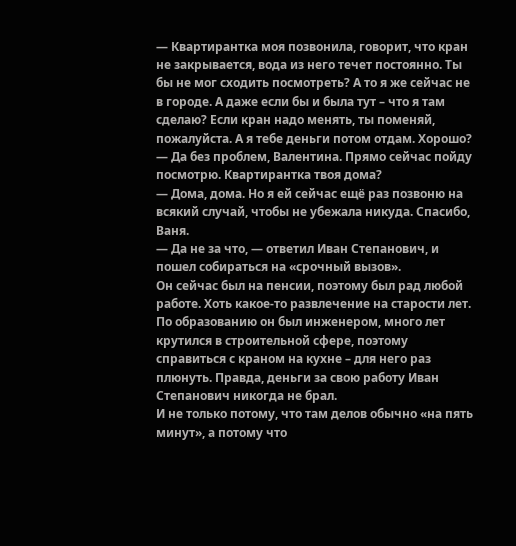— Квартирантка моя позвонила, говорит, что кран не закрывается, вода из него течет постоянно. Ты бы не мог сходить посмотреть? А то я же сейчас не в городе. А даже если бы и была тут – что я там сделаю? Если кран надо менять, ты поменяй, пожалуйста. А я тебе деньги потом отдам. Хорошо?
— Да без проблем, Валентина. Прямо сейчас пойду посмотрю. Квартирантка твоя дома?
— Дома, дома. Но я ей сейчас ещё раз позвоню на всякий случай, чтобы не убежала никуда. Спасибо, Ваня.
— Да не за что, — ответил Иван Степанович, и пошел собираться на «срочный вызов».
Он сейчас был на пенсии, поэтому был рад любой работе. Хоть какое-то развлечение на старости лет.
По образованию он был инженером, много лет крутился в строительной сфере, поэтому справиться с краном на кухне – для него раз плюнуть. Правда, деньги за свою работу Иван Степанович никогда не брал.
И не только потому, что там делов обычно «на пять минут», а потому что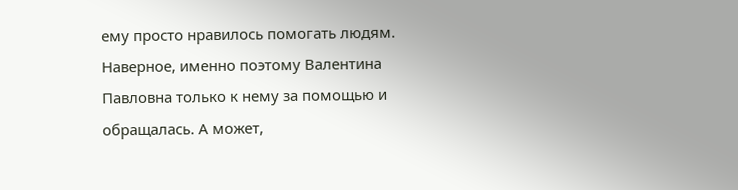ему просто нравилось помогать людям.
Наверное, именно поэтому Валентина Павловна только к нему за помощью и обращалась. А может,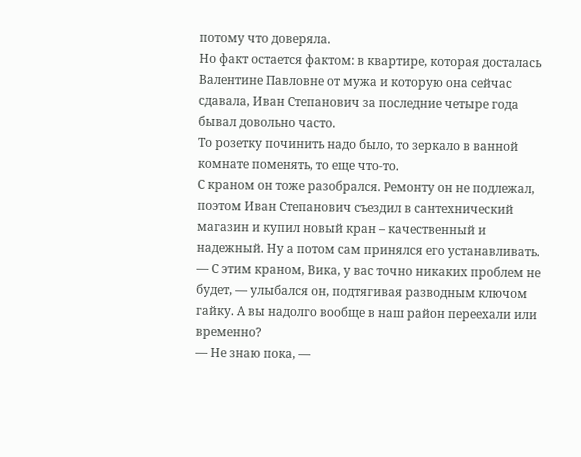потому что доверяла.
Но факт остается фактом: в квартире, которая досталась Валентине Павловне от мужа и которую она сейчас сдавала, Иван Степанович за последние четыре года бывал довольно часто.
То розетку починить надо было, то зеркало в ванной комнате поменять, то еще что-то.
С краном он тоже разобрался. Ремонту он не подлежал, поэтом Иван Степанович съездил в сантехнический магазин и купил новый кран – качественный и надежный. Ну а потом сам принялся его устанавливать.
— С этим краном, Вика, у вас точно никаких проблем не будет, — улыбался он, подтягивая разводным ключом гайку. А вы надолго вообще в наш район переехали или временно?
— Не знаю пока, —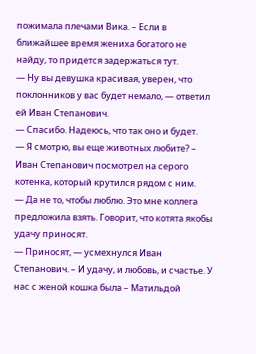пожимала плечами Вика. – Если в ближайшее время жениха богатого не найду, то придется задержаться тут.
— Ну вы девушка красивая, уверен, что поклонников у вас будет немало, — ответил ей Иван Степанович.
— Спасибо. Надеюсь, что так оно и будет.
— Я смотрю, вы еще животных любите? – Иван Степанович посмотрел на серого котенка, который крутился рядом с ним.
— Да не то, чтобы люблю. Это мне коллега предложила взять. Говорит, что котята якобы удачу приносят.
— Приносят, — усмехнулся Иван Степанович. – И удачу, и любовь, и счастье. У нас с женой кошка была – Матильдой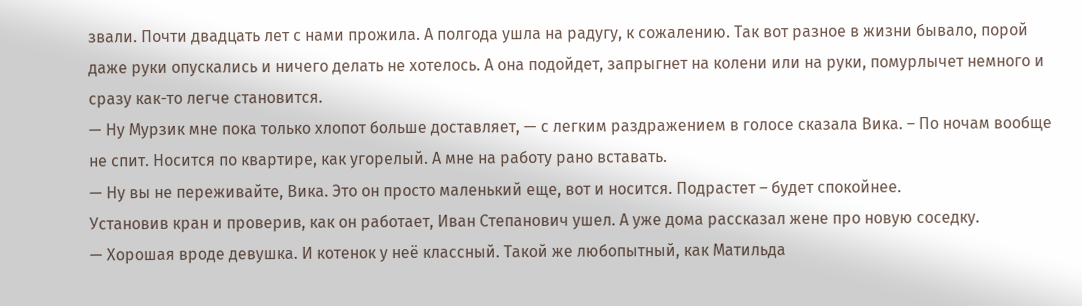звали. Почти двадцать лет с нами прожила. А полгода ушла на радугу, к сожалению. Так вот разное в жизни бывало, порой даже руки опускались и ничего делать не хотелось. А она подойдет, запрыгнет на колени или на руки, помурлычет немного и сразу как-то легче становится.
— Ну Мурзик мне пока только хлопот больше доставляет, — с легким раздражением в голосе сказала Вика. – По ночам вообще не спит. Носится по квартире, как угорелый. А мне на работу рано вставать.
— Ну вы не переживайте, Вика. Это он просто маленький еще, вот и носится. Подрастет – будет спокойнее.
Установив кран и проверив, как он работает, Иван Степанович ушел. А уже дома рассказал жене про новую соседку.
— Хорошая вроде девушка. И котенок у неё классный. Такой же любопытный, как Матильда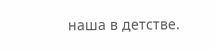наша в детстве.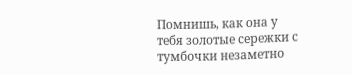Помнишь, как она у тебя золотые сережки с тумбочки незаметно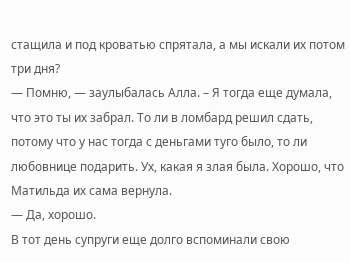стащила и под кроватью спрятала, а мы искали их потом три дня?
— Помню, — заулыбалась Алла. – Я тогда еще думала, что это ты их забрал. То ли в ломбард решил сдать, потому что у нас тогда с деньгами туго было, то ли любовнице подарить. Ух, какая я злая была. Хорошо, что Матильда их сама вернула.
— Да, хорошо.
В тот день супруги еще долго вспоминали свою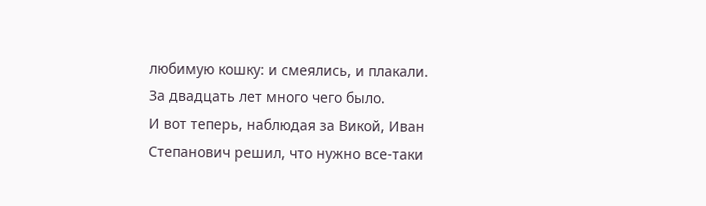любимую кошку: и смеялись, и плакали.
За двадцать лет много чего было.
И вот теперь, наблюдая за Викой, Иван Степанович решил, что нужно все-таки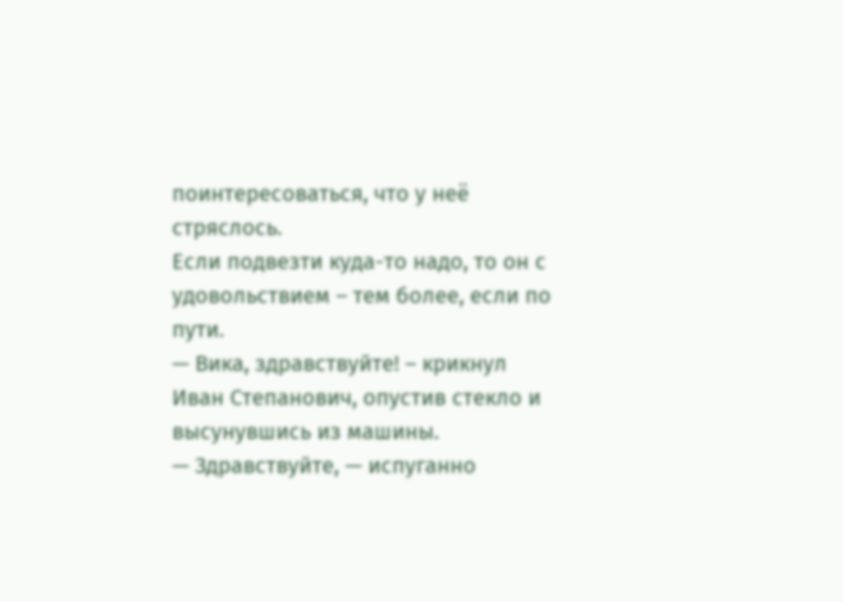поинтересоваться, что у неё стряслось.
Если подвезти куда-то надо, то он с удовольствием – тем более, если по пути.
— Вика, здравствуйте! – крикнул Иван Степанович, опустив стекло и высунувшись из машины.
— Здравствуйте, — испуганно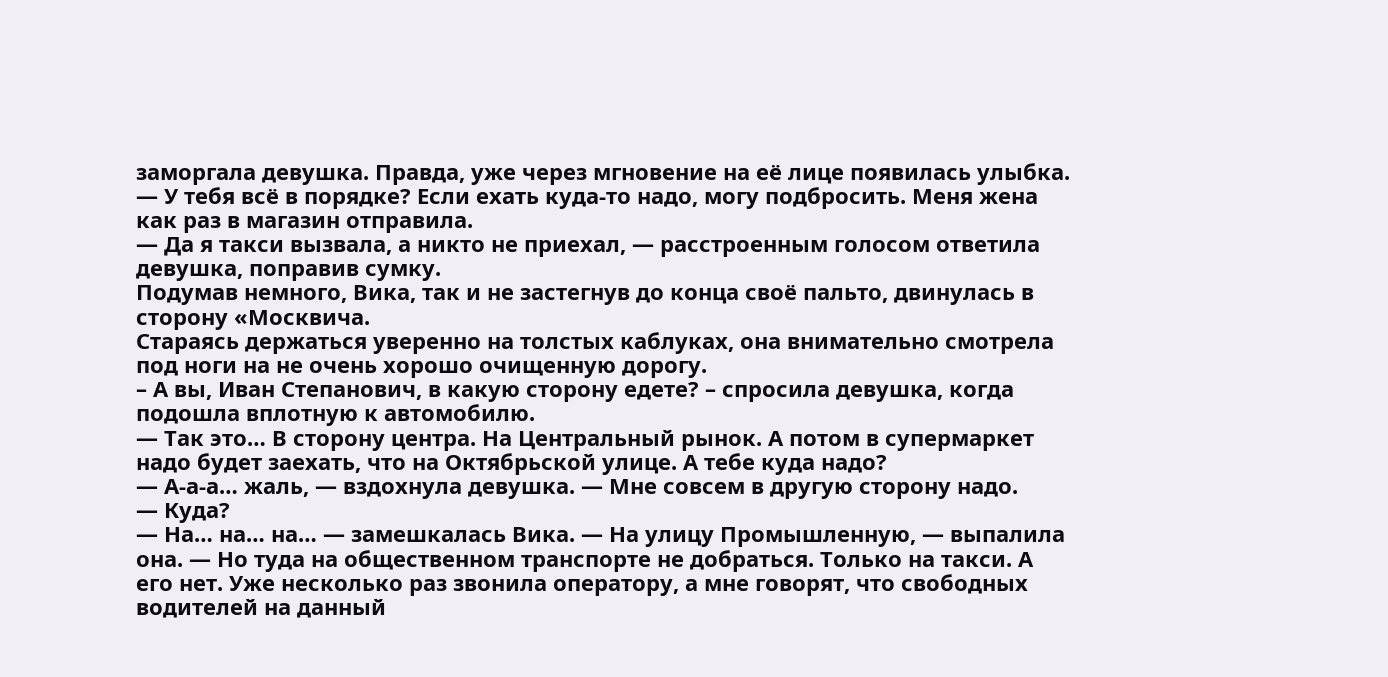заморгала девушка. Правда, уже через мгновение на её лице появилась улыбка.
— У тебя всё в порядке? Если ехать куда-то надо, могу подбросить. Меня жена как раз в магазин отправила.
— Да я такси вызвала, а никто не приехал, — расстроенным голосом ответила девушка, поправив сумку.
Подумав немного, Вика, так и не застегнув до конца своё пальто, двинулась в сторону «Москвича.
Стараясь держаться уверенно на толстых каблуках, она внимательно смотрела под ноги на не очень хорошо очищенную дорогу.
– А вы, Иван Степанович, в какую сторону едете? – спросила девушка, когда подошла вплотную к автомобилю.
— Так это… В сторону центра. На Центральный рынок. А потом в супермаркет надо будет заехать, что на Октябрьской улице. А тебе куда надо?
— А-а-а… жаль, — вздохнула девушка. — Мне совсем в другую сторону надо.
— Куда?
— На… на… на… — замешкалась Вика. — На улицу Промышленную, — выпалила она. — Но туда на общественном транспорте не добраться. Только на такси. А его нет. Уже несколько раз звонила оператору, а мне говорят, что свободных водителей на данный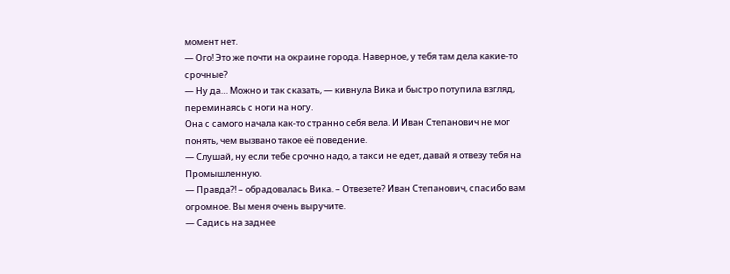момент нет.
— Ого! Это же почти на окраине города. Наверное, у тебя там дела какие-то срочные?
— Ну да… Можно и так сказать, — кивнула Вика и быстро потупила взгляд, переминаясь с ноги на ногу.
Она с самого начала как-то странно себя вела. И Иван Степанович не мог понять, чем вызвано такое её поведение.
— Слушай, ну если тебе срочно надо, а такси не едет, давай я отвезу тебя на Промышленную.
— Правда?! – обрадовалась Вика. – Отвезете? Иван Степанович, спасибо вам огромное. Вы меня очень выручите.
— Садись на заднее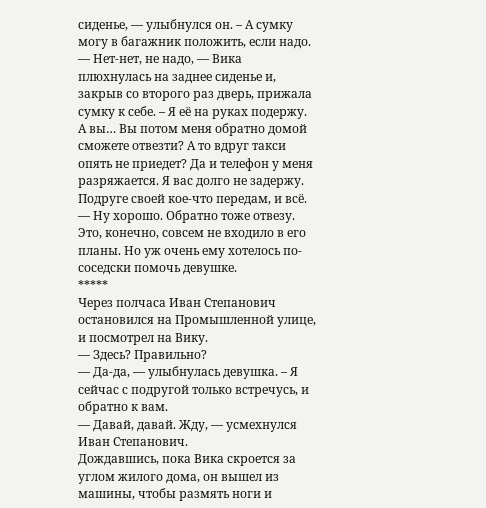сиденье, — улыбнулся он. – А сумку могу в багажник положить, если надо.
— Нет-нет, не надо, — Вика плюхнулась на заднее сиденье и, закрыв со второго раз дверь, прижала сумку к себе. – Я её на руках подержу. А вы… Вы потом меня обратно домой сможете отвезти? А то вдруг такси опять не приедет? Да и телефон у меня разряжается. Я вас долго не задержу. Подруге своей кое-что передам, и всё.
— Ну хорошо. Обратно тоже отвезу.
Это, конечно, совсем не входило в его планы. Но уж очень ему хотелось по-соседски помочь девушке.
*****
Через полчаса Иван Степанович остановился на Промышленной улице, и посмотрел на Вику.
— Здесь? Правильно?
— Да-да, — улыбнулась девушка. – Я сейчас с подругой только встречусь, и обратно к вам.
— Давай, давай. Жду, — усмехнулся Иван Степанович.
Дождавшись, пока Вика скроется за углом жилого дома, он вышел из машины, чтобы размять ноги и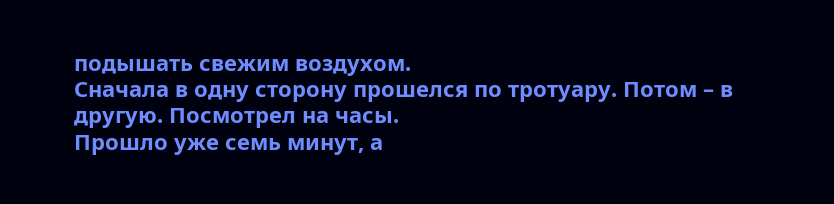подышать свежим воздухом.
Сначала в одну сторону прошелся по тротуару. Потом – в другую. Посмотрел на часы.
Прошло уже семь минут, а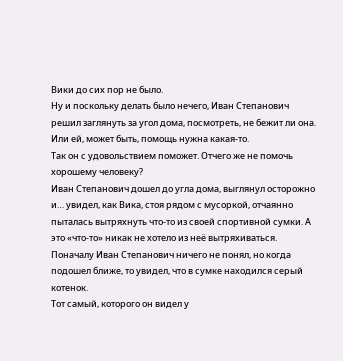Вики до сих пор не было.
Ну и поскольку делать было нечего, Иван Степанович решил заглянуть за угол дома, посмотреть, не бежит ли она. Или ей, может быть, помощь нужна какая-то.
Так он с удовольствием поможет. Отчего же не помочь хорошему человеку?
Иван Степанович дошел до угла дома, выглянул осторожно и… увидел, как Вика, стоя рядом с мусоркой, отчаянно пыталась вытряхнуть что-то из своей спортивной сумки. А это «что-то» никак не хотело из неё вытряхиваться.
Поначалу Иван Степанович ничего не понял, но когда подошел ближе, то увидел, что в сумке находился серый котенок.
Тот самый, которого он видел у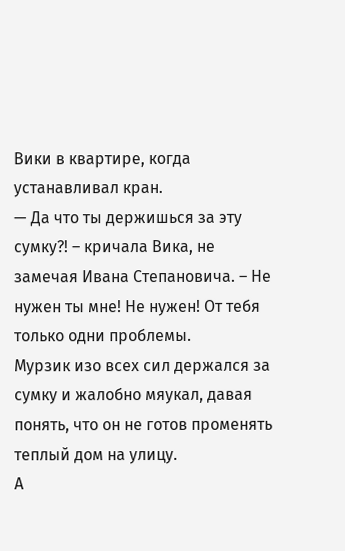Вики в квартире, когда устанавливал кран.
— Да что ты держишься за эту сумку?! – кричала Вика, не замечая Ивана Степановича. – Не нужен ты мне! Не нужен! От тебя только одни проблемы.
Мурзик изо всех сил держался за сумку и жалобно мяукал, давая понять, что он не готов променять теплый дом на улицу.
А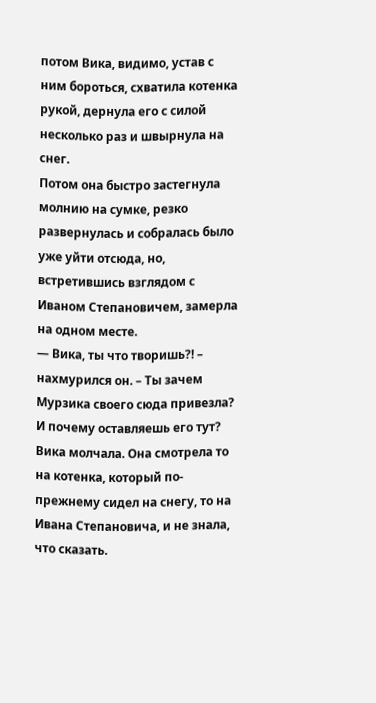потом Вика, видимо, устав с ним бороться, схватила котенка рукой, дернула его с силой несколько раз и швырнула на снег.
Потом она быстро застегнула молнию на сумке, резко развернулась и собралась было уже уйти отсюда, но, встретившись взглядом с Иваном Степановичем, замерла на одном месте.
— Вика, ты что творишь?! – нахмурился он. – Ты зачем Мурзика своего сюда привезла? И почему оставляешь его тут?
Вика молчала. Она смотрела то на котенка, который по-прежнему сидел на снегу, то на Ивана Степановича, и не знала, что сказать.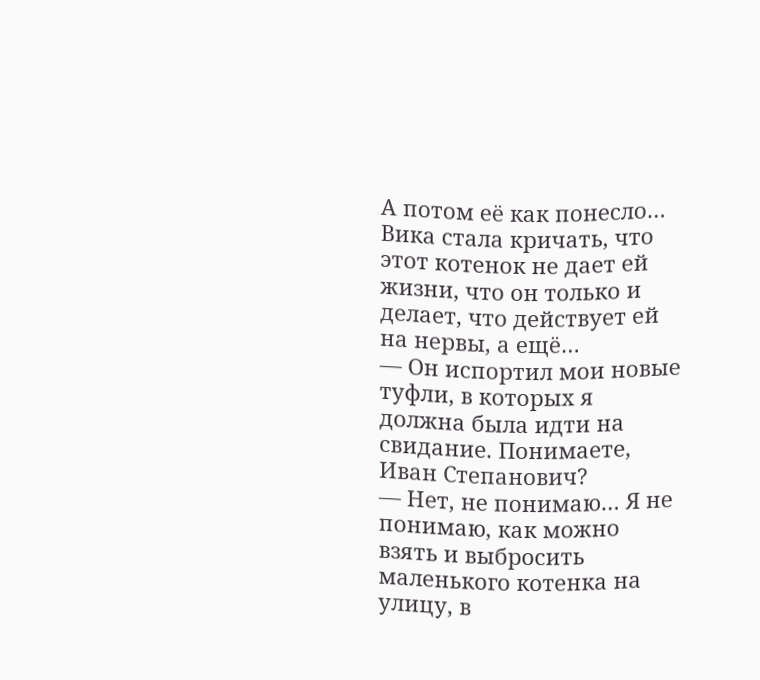А потом её как понесло… Вика стала кричать, что этот котенок не дает ей жизни, что он только и делает, что действует ей на нервы, а ещё…
— Он испортил мои новые туфли, в которых я должна была идти на свидание. Понимаете, Иван Степанович?
— Нет, не понимаю… Я не понимаю, как можно взять и выбросить маленького котенка на улицу, в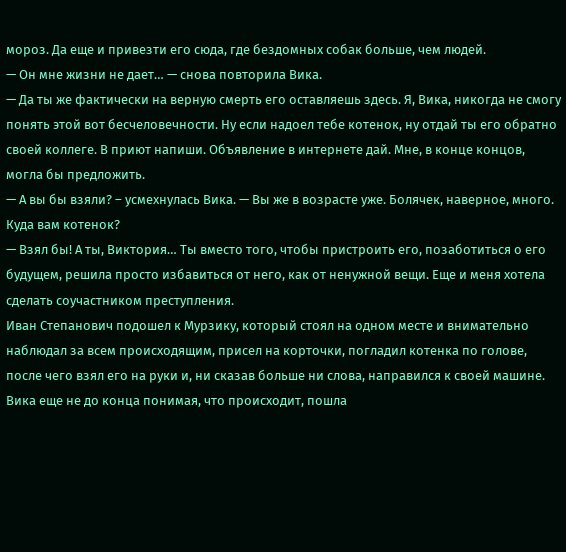мороз. Да еще и привезти его сюда, где бездомных собак больше, чем людей.
— Он мне жизни не дает… — снова повторила Вика.
— Да ты же фактически на верную смерть его оставляешь здесь. Я, Вика, никогда не смогу понять этой вот бесчеловечности. Ну если надоел тебе котенок, ну отдай ты его обратно своей коллеге. В приют напиши. Объявление в интернете дай. Мне, в конце концов, могла бы предложить.
— А вы бы взяли? – усмехнулась Вика. — Вы же в возрасте уже. Болячек, наверное, много. Куда вам котенок?
— Взял бы! А ты, Виктория… Ты вместо того, чтобы пристроить его, позаботиться о его будущем, решила просто избавиться от него, как от ненужной вещи. Еще и меня хотела сделать соучастником преступления.
Иван Степанович подошел к Мурзику, который стоял на одном месте и внимательно наблюдал за всем происходящим, присел на корточки, погладил котенка по голове, после чего взял его на руки и, ни сказав больше ни слова, направился к своей машине.
Вика еще не до конца понимая, что происходит, пошла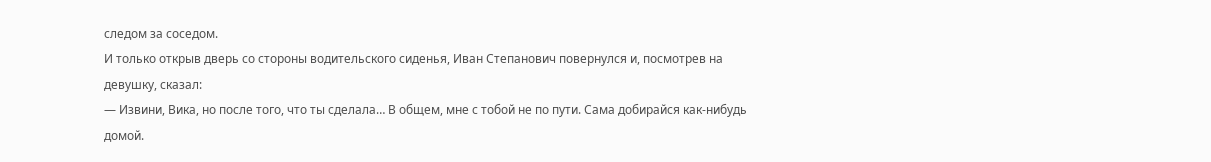следом за соседом.
И только открыв дверь со стороны водительского сиденья, Иван Степанович повернулся и, посмотрев на девушку, сказал:
— Извини, Вика, но после того, что ты сделала… В общем, мне с тобой не по пути. Сама добирайся как-нибудь домой.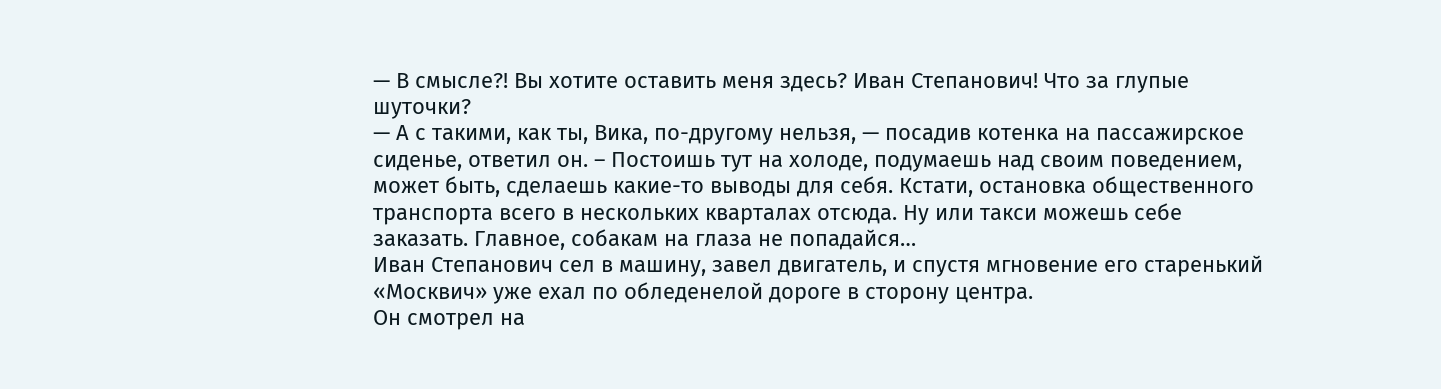— В смысле?! Вы хотите оставить меня здесь? Иван Степанович! Что за глупые шуточки?
— А с такими, как ты, Вика, по-другому нельзя, — посадив котенка на пассажирское сиденье, ответил он. – Постоишь тут на холоде, подумаешь над своим поведением, может быть, сделаешь какие-то выводы для себя. Кстати, остановка общественного транспорта всего в нескольких кварталах отсюда. Ну или такси можешь себе заказать. Главное, собакам на глаза не попадайся…
Иван Степанович сел в машину, завел двигатель, и спустя мгновение его старенький «Москвич» уже ехал по обледенелой дороге в сторону центра.
Он смотрел на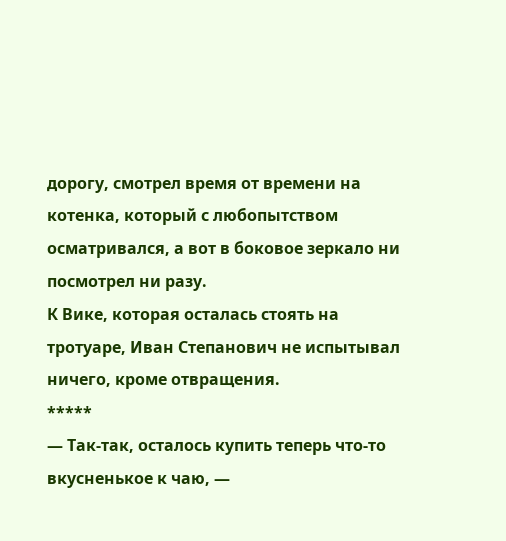дорогу, смотрел время от времени на котенка, который с любопытством осматривался, а вот в боковое зеркало ни посмотрел ни разу.
К Вике, которая осталась стоять на тротуаре, Иван Степанович не испытывал ничего, кроме отвращения.
*****
— Так-так, осталось купить теперь что-то вкусненькое к чаю, —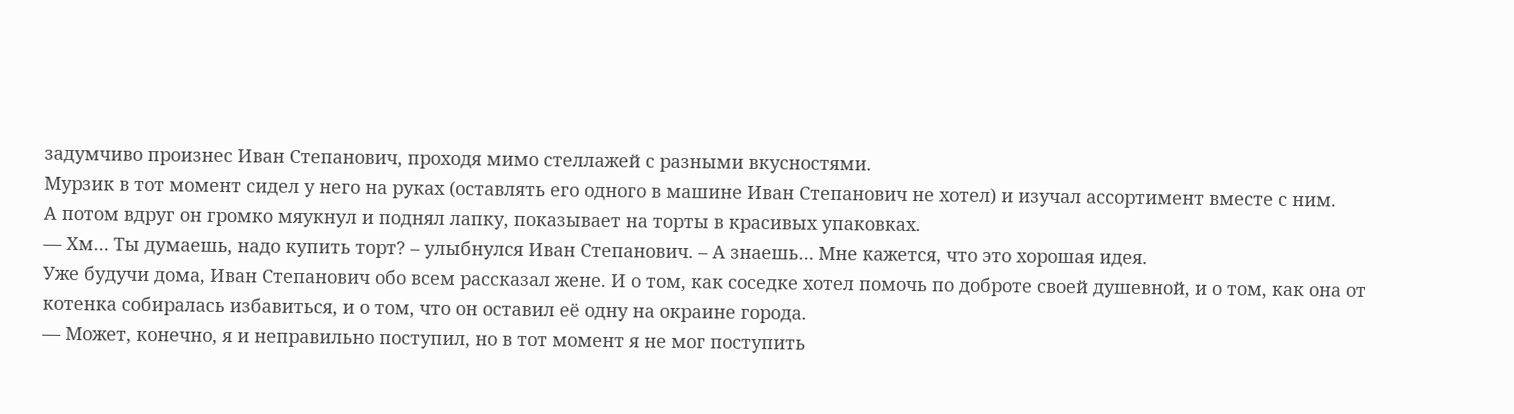задумчиво произнес Иван Степанович, проходя мимо стеллажей с разными вкусностями.
Мурзик в тот момент сидел у него на руках (оставлять его одного в машине Иван Степанович не хотел) и изучал ассортимент вместе с ним.
А потом вдруг он громко мяукнул и поднял лапку, показывает на торты в красивых упаковках.
— Хм… Ты думаешь, надо купить торт? – улыбнулся Иван Степанович. – А знаешь… Мне кажется, что это хорошая идея.
Уже будучи дома, Иван Степанович обо всем рассказал жене. И о том, как соседке хотел помочь по доброте своей душевной, и о том, как она от котенка собиралась избавиться, и о том, что он оставил её одну на окраине города.
— Может, конечно, я и неправильно поступил, но в тот момент я не мог поступить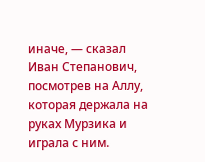иначе, — сказал Иван Степанович, посмотрев на Аллу, которая держала на руках Мурзика и играла с ним.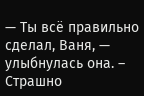— Ты всё правильно сделал, Ваня, — улыбнулась она. – Страшно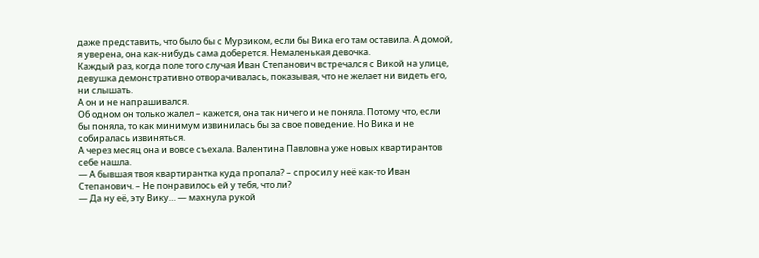даже представить, что было бы с Мурзиком, если бы Вика его там оставила. А домой, я уверена, она как-нибудь сама доберется. Немаленькая девочка.
Каждый раз, когда поле того случая Иван Степанович встречался с Викой на улице, девушка демонстративно отворачивалась, показывая, что не желает ни видеть его, ни слышать.
А он и не напрашивался.
Об одном он только жалел – кажется, она так ничего и не поняла. Потому что, если бы поняла, то как минимум извинилась бы за свое поведение. Но Вика и не собиралась извиняться.
А через месяц она и вовсе съехала. Валентина Павловна уже новых квартирантов себе нашла.
— А бывшая твоя квартирантка куда пропала? – спросил у неё как-то Иван Степанович. – Не понравилось ей у тебя, что ли?
— Да ну её, эту Вику… — махнула рукой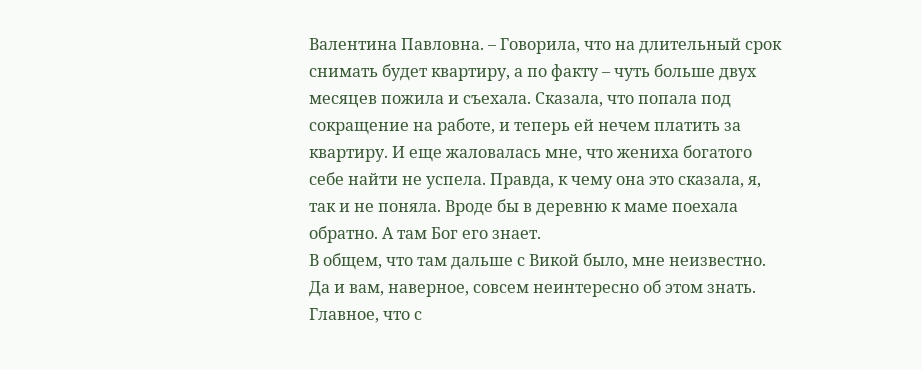Валентина Павловна. – Говорила, что на длительный срок снимать будет квартиру, а по факту – чуть больше двух месяцев пожила и съехала. Сказала, что попала под сокращение на работе, и теперь ей нечем платить за квартиру. И еще жаловалась мне, что жениха богатого себе найти не успела. Правда, к чему она это сказала, я, так и не поняла. Вроде бы в деревню к маме поехала обратно. А там Бог его знает.
В общем, что там дальше с Викой было, мне неизвестно. Да и вам, наверное, совсем неинтересно об этом знать.
Главное, что с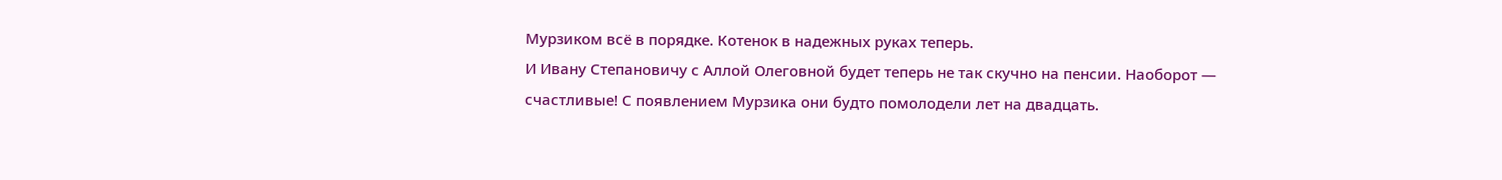Мурзиком всё в порядке. Котенок в надежных руках теперь.
И Ивану Степановичу с Аллой Олеговной будет теперь не так скучно на пенсии. Наоборот — счастливые! С появлением Мурзика они будто помолодели лет на двадцать.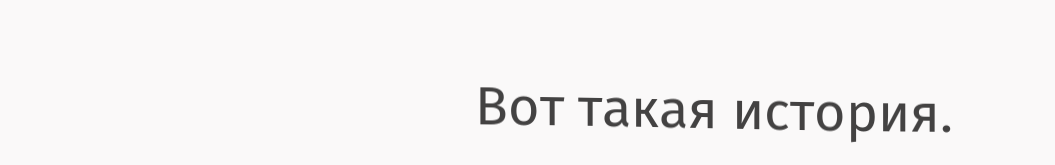Вот такая история.